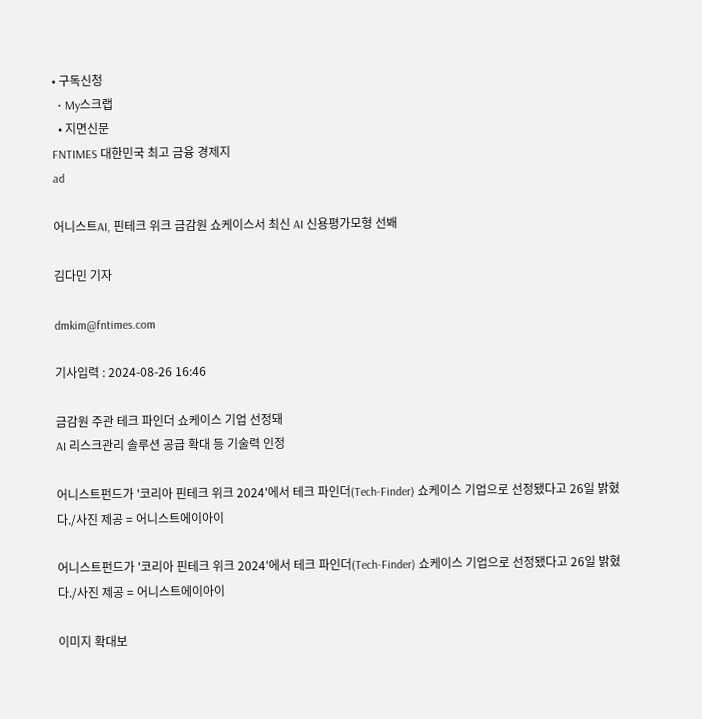• 구독신청
  • My스크랩
  • 지면신문
FNTIMES 대한민국 최고 금융 경제지
ad

어니스트AI, 핀테크 위크 금감원 쇼케이스서 최신 AI 신용평가모형 선봬

김다민 기자

dmkim@fntimes.com

기사입력 : 2024-08-26 16:46

금감원 주관 테크 파인더 쇼케이스 기업 선정돼
AI 리스크관리 솔루션 공급 확대 등 기술력 인정

어니스트펀드가 '코리아 핀테크 위크 2024'에서 테크 파인더(Tech-Finder) 쇼케이스 기업으로 선정됐다고 26일 밝혔다./사진 제공 = 어니스트에이아이

어니스트펀드가 '코리아 핀테크 위크 2024'에서 테크 파인더(Tech-Finder) 쇼케이스 기업으로 선정됐다고 26일 밝혔다./사진 제공 = 어니스트에이아이

이미지 확대보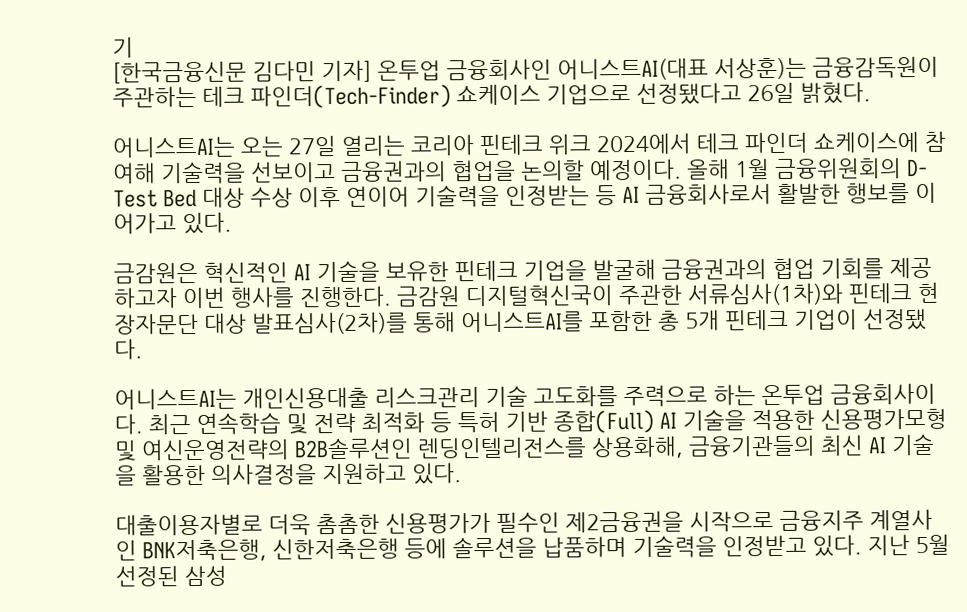기
[한국금융신문 김다민 기자] 온투업 금융회사인 어니스트AI(대표 서상훈)는 금융감독원이 주관하는 테크 파인더(Tech-Finder) 쇼케이스 기업으로 선정됐다고 26일 밝혔다.

어니스트AI는 오는 27일 열리는 코리아 핀테크 위크 2024에서 테크 파인더 쇼케이스에 참여해 기술력을 선보이고 금융권과의 협업을 논의할 예정이다. 올해 1월 금융위원회의 D-Test Bed 대상 수상 이후 연이어 기술력을 인정받는 등 AI 금융회사로서 활발한 행보를 이어가고 있다.

금감원은 혁신적인 AI 기술을 보유한 핀테크 기업을 발굴해 금융권과의 협업 기회를 제공하고자 이번 행사를 진행한다. 금감원 디지털혁신국이 주관한 서류심사(1차)와 핀테크 현장자문단 대상 발표심사(2차)를 통해 어니스트AI를 포함한 총 5개 핀테크 기업이 선정됐다.

어니스트AI는 개인신용대출 리스크관리 기술 고도화를 주력으로 하는 온투업 금융회사이다. 최근 연속학습 및 전략 최적화 등 특허 기반 종합(Full) AI 기술을 적용한 신용평가모형 및 여신운영전략의 B2B솔루션인 렌딩인텔리전스를 상용화해, 금융기관들의 최신 AI 기술을 활용한 의사결정을 지원하고 있다.

대출이용자별로 더욱 촘촘한 신용평가가 필수인 제2금융권을 시작으로 금융지주 계열사인 BNK저축은행, 신한저축은행 등에 솔루션을 납품하며 기술력을 인정받고 있다. 지난 5월 선정된 삼성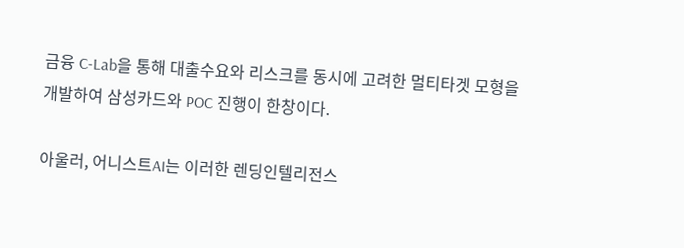금융 C-Lab을 통해 대출수요와 리스크를 동시에 고려한 멀티타겟 모형을 개발하여 삼성카드와 POC 진행이 한창이다.

아울러, 어니스트AI는 이러한 렌딩인텔리전스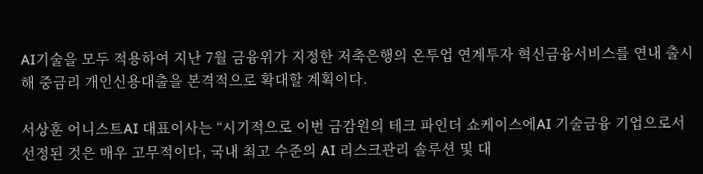AI기술을 모두 적용하여 지난 7월 금융위가 지정한 저축은행의 온투업 연계투자 혁신금융서비스를 연내 출시해 중금리 개인신용대출을 본격적으로 확대할 계획이다.

서상훈 어니스트AI 대표이사는 “시기적으로 이번 금감원의 테크 파인더 쇼케이스에AI 기술금융 기업으로서 선정된 것은 매우 고무적이다, 국내 최고 수준의 AI 리스크관리 솔루션 및 대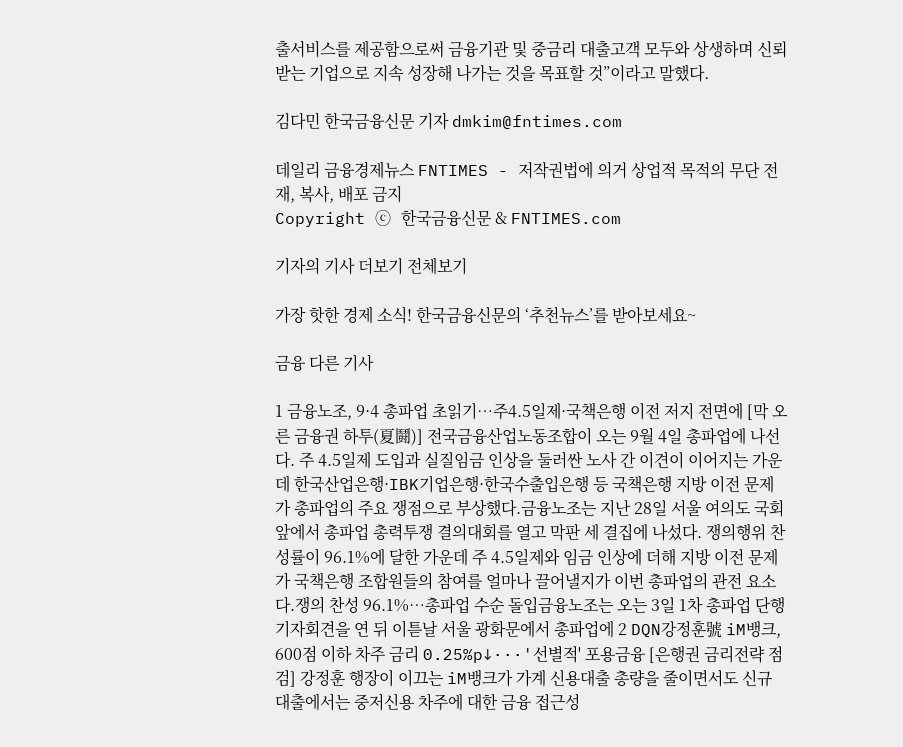출서비스를 제공함으로써 금융기관 및 중금리 대출고객 모두와 상생하며 신뢰받는 기업으로 지속 성장해 나가는 것을 목표할 것”이라고 말했다.

김다민 한국금융신문 기자 dmkim@fntimes.com

데일리 금융경제뉴스 FNTIMES - 저작권법에 의거 상업적 목적의 무단 전재, 복사, 배포 금지
Copyright ⓒ 한국금융신문 & FNTIMES.com

기자의 기사 더보기 전체보기

가장 핫한 경제 소식! 한국금융신문의 ‘추천뉴스’를 받아보세요~

금융 다른 기사

1 금융노조, 9·4 총파업 초읽기…주4.5일제·국책은행 이전 저지 전면에 [막 오른 금융권 하투(夏鬪)] 전국금융산업노동조합이 오는 9월 4일 총파업에 나선다. 주 4.5일제 도입과 실질임금 인상을 둘러싼 노사 간 이견이 이어지는 가운데 한국산업은행·IBK기업은행·한국수출입은행 등 국책은행 지방 이전 문제가 총파업의 주요 쟁점으로 부상했다.금융노조는 지난 28일 서울 여의도 국회 앞에서 총파업 총력투쟁 결의대회를 열고 막판 세 결집에 나섰다. 쟁의행위 찬성률이 96.1%에 달한 가운데 주 4.5일제와 임금 인상에 더해 지방 이전 문제가 국책은행 조합원들의 참여를 얼마나 끌어낼지가 이번 총파업의 관전 요소다.쟁의 찬성 96.1%…총파업 수순 돌입금융노조는 오는 3일 1차 총파업 단행 기자회견을 연 뒤 이튿날 서울 광화문에서 총파업에 2 DQN강정훈號 iM뱅크, 600점 이하 차주 금리 0.25%p↓···'선별적' 포용금융 [은행권 금리전략 점검] 강정훈 행장이 이끄는 iM뱅크가 가계 신용대출 총량을 줄이면서도 신규 대출에서는 중저신용 차주에 대한 금융 접근성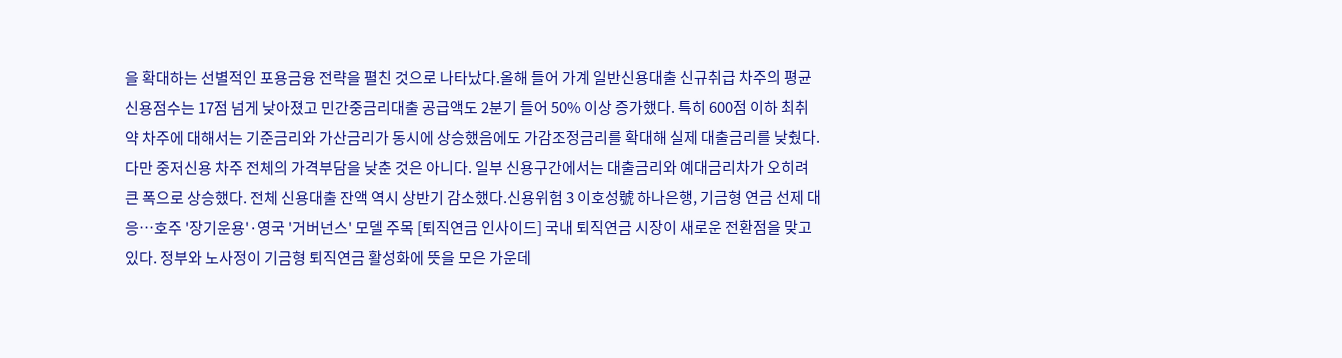을 확대하는 선별적인 포용금융 전략을 펼친 것으로 나타났다.올해 들어 가계 일반신용대출 신규취급 차주의 평균 신용점수는 17점 넘게 낮아졌고 민간중금리대출 공급액도 2분기 들어 50% 이상 증가했다. 특히 600점 이하 최취약 차주에 대해서는 기준금리와 가산금리가 동시에 상승했음에도 가감조정금리를 확대해 실제 대출금리를 낮췄다.다만 중저신용 차주 전체의 가격부담을 낮춘 것은 아니다. 일부 신용구간에서는 대출금리와 예대금리차가 오히려 큰 폭으로 상승했다. 전체 신용대출 잔액 역시 상반기 감소했다.신용위험 3 이호성號 하나은행, 기금형 연금 선제 대응…호주 '장기운용'·영국 '거버넌스' 모델 주목 [퇴직연금 인사이드] 국내 퇴직연금 시장이 새로운 전환점을 맞고 있다. 정부와 노사정이 기금형 퇴직연금 활성화에 뜻을 모은 가운데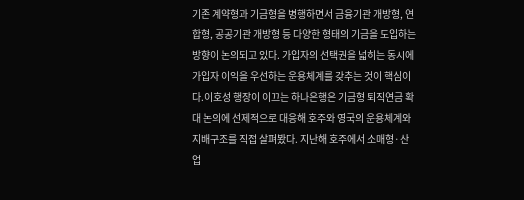기존 계약형과 기금형을 병행하면서 금융기관 개방형, 연합형, 공공기관 개방형 등 다양한 형태의 기금을 도입하는 방향이 논의되고 있다. 가입자의 선택권을 넓히는 동시에 가입자 이익을 우선하는 운용체계를 갖추는 것이 핵심이다.이호성 행장이 이끄는 하나은행은 기금형 퇴직연금 확대 논의에 선제적으로 대응해 호주와 영국의 운용체계와 지배구조를 직접 살펴봤다. 지난해 호주에서 소매형·산업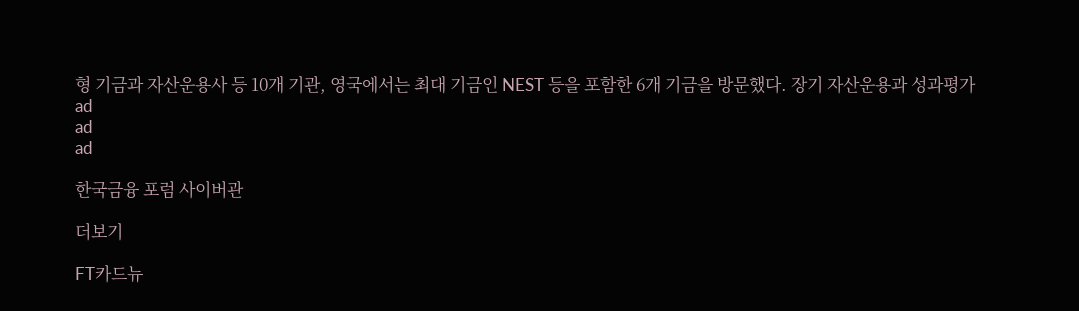형 기금과 자산운용사 등 10개 기관, 영국에서는 최대 기금인 NEST 등을 포함한 6개 기금을 방문했다. 장기 자산운용과 성과평가
ad
ad
ad

한국금융 포럼 사이버관

더보기

FT카드뉴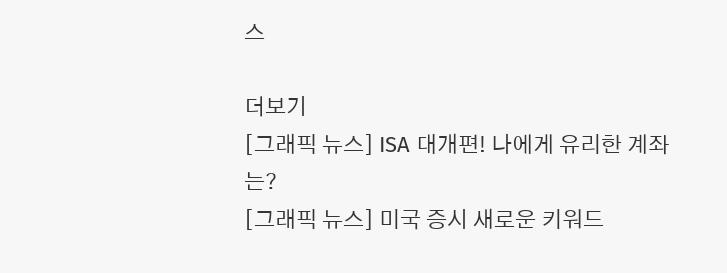스

더보기
[그래픽 뉴스] ISA 대개편! 나에게 유리한 계좌는?
[그래픽 뉴스] 미국 증시 새로운 키워드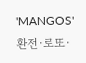'MANGOS'
환전·로또·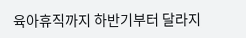육아휴직까지 하반기부터 달라지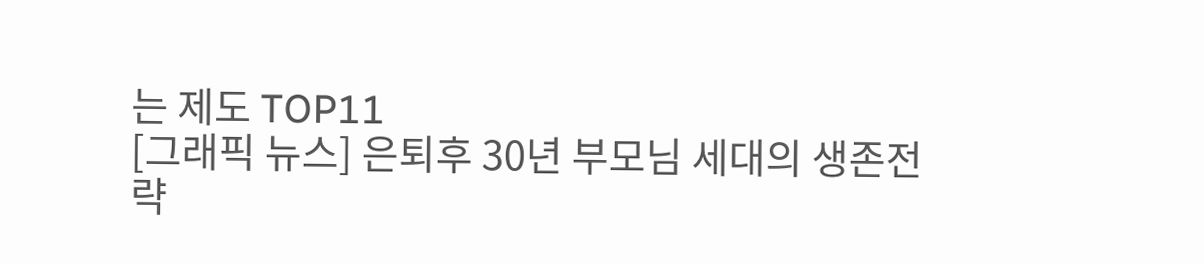는 제도 TOP11
[그래픽 뉴스] 은퇴후 30년 부모님 세대의 생존전략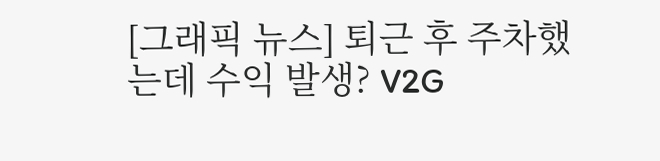[그래픽 뉴스] 퇴근 후 주차했는데 수익 발생? V2G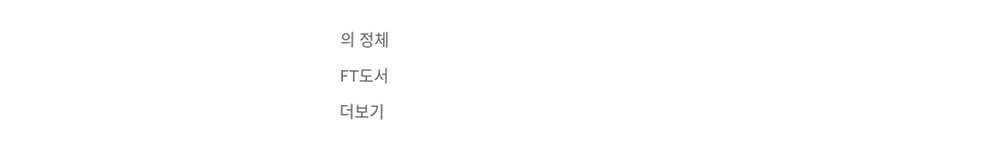의 정체

FT도서

더보기